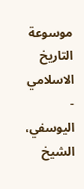موسوعة التاريخ الاسلامي - اليوسفي، الشيخ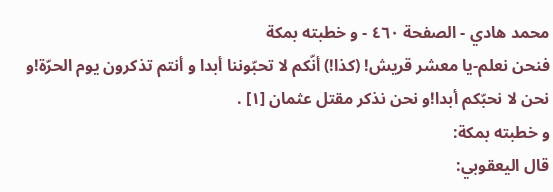محمد هادي - الصفحة ٤٦٠ - و خطبته بمكة
فنحن نعلم-يا معشر قريش! (كذا!) أنّكم لا تحبّوننا أبدا و أنتم تذكرون يوم الحرّة!و نحن لا نحبّكم أبدا!و نحن نذكر مقتل عثمان [١] .
و خطبته بمكة:
قال اليعقوبي: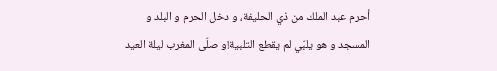أحرم عبد الملك من ذي الحليفة، و دخل الحرم و البلد و المسجد و هو يلبّي لم يقطع التلبية!و صلّى المغرب ليلة العيد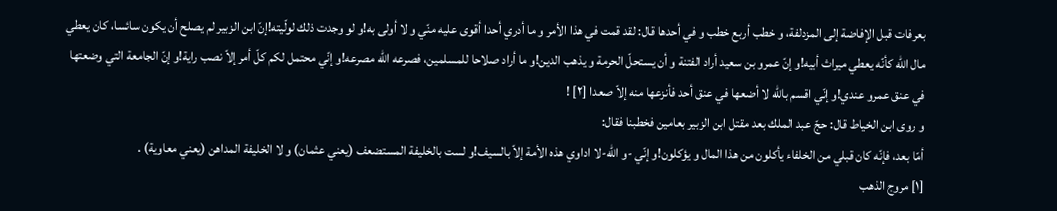بعرفات قبل الإفاضة إلى المزدلفة، و خطب أربع خطب و في أحدها قال: لقد قمت في هذا الأمر و ما أدري أحدا أقوى عليه منّي و لا أولى به!و لو وجدت ذلك لولّيته!إنّ ابن الزبير لم يصلح أن يكون سائسا، كان يعطي مال اللّه كأنّه يعطي ميراث أبيه!و إنّ عمرو بن سعيد أراد الفتنة و أن يستحلّ الحرمة و يذهب الدين!و ما أراد صلاحا للمسلمين، فصرعه اللّه مصرعه!و إنّي محتمل لكم كلّ أمر إلاّ نصب راية!و إنّ الجامعة التي وضعتها في عنق عمرو عندي!و إنّي اقسم باللّه لا أضعها في عنق أحد فأنزعها منه إلاّ صعدا [٢] !
و روى ابن الخياط قال: حجّ عبد الملك بعد مقتل ابن الزبير بعامين فخطبنا فقال:
أمّا بعد، فإنّه كان قبلي من الخلفاء يأكلون من هذا المال و يؤكلون!و إنّي -و اللّه-لا اداوي هذه الأمة إلاّ بالسيف!و لست بالخليفة المستضعف (يعني عثمان) و لا الخليفة المداهن (يعني معاوية) .
[١] مروج الذهب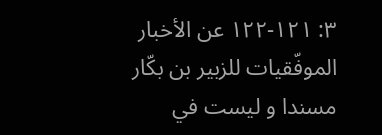٣: ١٢١-١٢٢ عن الأخبار الموفّقيات للزبير بن بكّار مسندا و ليست في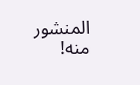المنشور منه!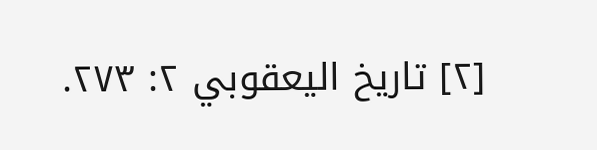[٢] تاريخ اليعقوبي ٢: ٢٧٣.